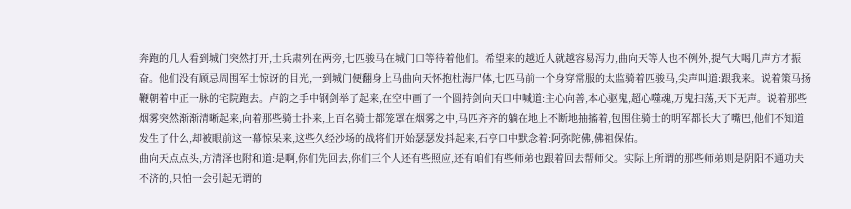奔跑的几人看到城门突然打开,士兵肃列在两旁,七匹骏马在城门口等待着他们。希望来的越近人就越容易泻力,曲向天等人也不例外,提气大喝几声方才振奋。他们没有顾忌周围军士惊讶的目光,一到城门便翻身上马曲向天怀抱杜海尸体,七匹马前一个身穿常服的太监骑着匹骏马,尖声叫道:跟我来。说着策马扬鞭朝着中正一脉的宅院跑去。卢韵之手中钢剑举了起来,在空中画了一个圆持剑向天口中喊道:主心向善,本心驱鬼,超心噬魂,万鬼扫荡,天下无声。说着那些烟雾突然渐渐清晰起来,向着那些骑士扑来,上百名骑士都笼罩在烟雾之中,马匹齐齐的躺在地上不断地抽搐着,包围住骑士的明军都长大了嘴巴,他们不知道发生了什么,却被眼前这一幕惊呆来,这些久经沙场的战将们开始瑟瑟发抖起来,石亨口中默念着:阿弥陀佛,佛祖保佑。
曲向天点点头,方清泽也附和道:是啊,你们先回去,你们三个人还有些照应,还有咱们有些师弟也跟着回去帮师父。实际上所谓的那些师弟则是阴阳不通功夫不济的,只怕一会引起无谓的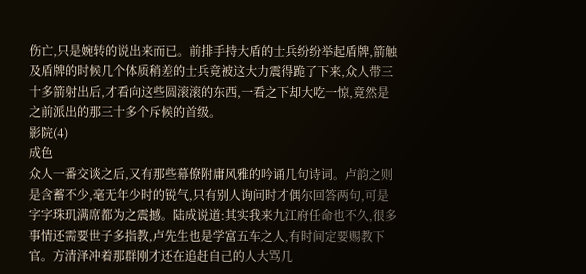伤亡,只是婉转的说出来而已。前排手持大盾的士兵纷纷举起盾牌,箭触及盾牌的时候几个体质稍差的士兵竟被这大力震得跪了下来,众人带三十多箭射出后,才看向这些圆滚滚的东西,一看之下却大吃一惊,竟然是之前派出的那三十多个斥候的首级。
影院(4)
成色
众人一番交谈之后,又有那些幕僚附庸风雅的吟诵几句诗词。卢韵之则是含蓄不少,毫无年少时的锐气,只有别人询问时才偶尔回答两句,可是字字珠玑满席都为之震撼。陆成说道:其实我来九江府任命也不久,很多事情还需要世子多指教,卢先生也是学富五车之人,有时间定要赐教下官。方清泽冲着那群刚才还在追赶自己的人大骂几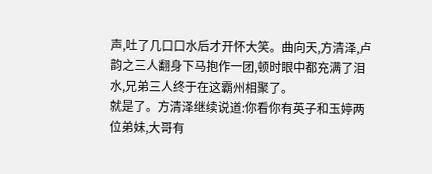声,吐了几口口水后才开怀大笑。曲向天,方清泽,卢韵之三人翻身下马抱作一团,顿时眼中都充满了泪水,兄弟三人终于在这霸州相聚了。
就是了。方清泽继续说道:你看你有英子和玉婷两位弟妹,大哥有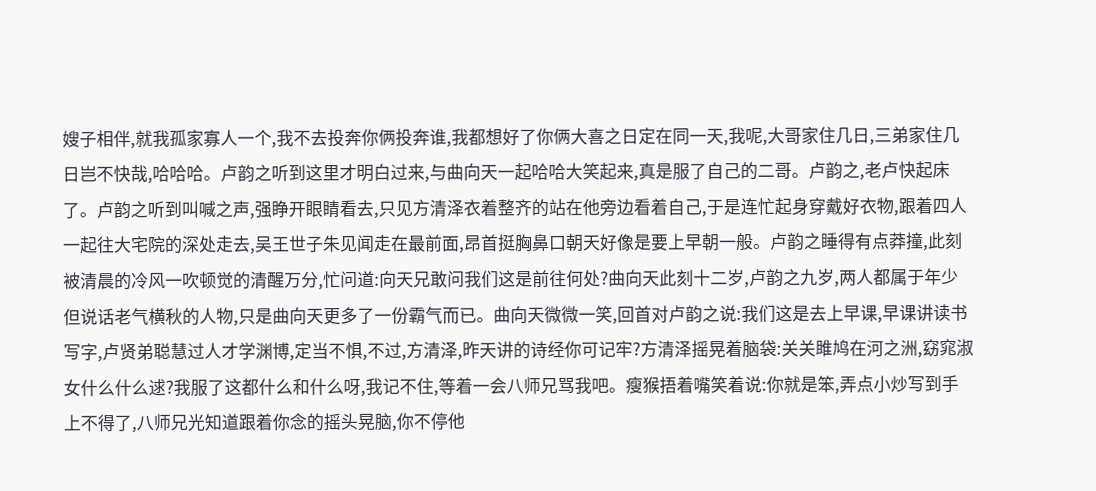嫂子相伴,就我孤家寡人一个,我不去投奔你俩投奔谁,我都想好了你俩大喜之日定在同一天,我呢,大哥家住几日,三弟家住几日岂不快哉,哈哈哈。卢韵之听到这里才明白过来,与曲向天一起哈哈大笑起来,真是服了自己的二哥。卢韵之,老卢快起床了。卢韵之听到叫喊之声,强睁开眼睛看去,只见方清泽衣着整齐的站在他旁边看着自己,于是连忙起身穿戴好衣物,跟着四人一起往大宅院的深处走去,吴王世子朱见闻走在最前面,昂首挺胸鼻口朝天好像是要上早朝一般。卢韵之睡得有点莽撞,此刻被清晨的冷风一吹顿觉的清醒万分,忙问道:向天兄敢问我们这是前往何处?曲向天此刻十二岁,卢韵之九岁,两人都属于年少但说话老气横秋的人物,只是曲向天更多了一份霸气而已。曲向天微微一笑,回首对卢韵之说:我们这是去上早课,早课讲读书写字,卢贤弟聪慧过人才学渊博,定当不惧,不过,方清泽,昨天讲的诗经你可记牢?方清泽摇晃着脑袋:关关雎鸠在河之洲,窈窕淑女什么什么逑?我服了这都什么和什么呀,我记不住,等着一会八师兄骂我吧。瘦猴捂着嘴笑着说:你就是笨,弄点小炒写到手上不得了,八师兄光知道跟着你念的摇头晃脑,你不停他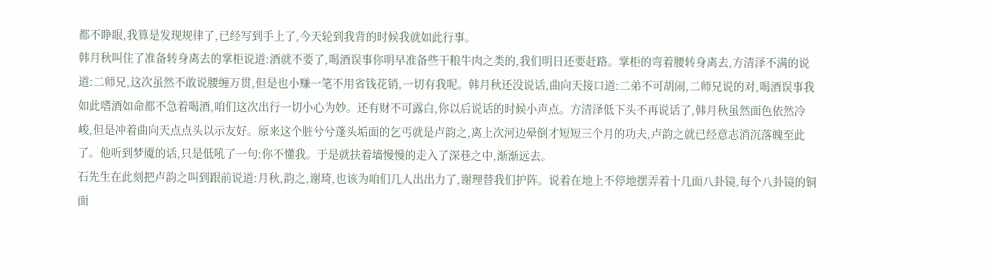都不睁眼,我算是发现规律了,已经写到手上了,今天轮到我背的时候我就如此行事。
韩月秋叫住了准备转身离去的掌柜说道:酒就不要了,喝酒误事你明早准备些干粮牛肉之类的,我们明日还要赶路。掌柜的弯着腰转身离去,方清泽不满的说道:二师兄,这次虽然不敢说腰缠万贯,但是也小赚一笔不用省钱花销,一切有我呢。韩月秋还没说话,曲向天接口道:二弟不可胡闹,二师兄说的对,喝酒误事我如此嗜酒如命都不急着喝酒,咱们这次出行一切小心为妙。还有财不可露白,你以后说话的时候小声点。方清泽低下头不再说话了,韩月秋虽然面色依然冷峻,但是冲着曲向天点点头以示友好。原来这个脏兮兮蓬头垢面的乞丐就是卢韵之,离上次河边晕倒才短短三个月的功夫,卢韵之就已经意志消沉落魄至此了。他听到梦魇的话,只是低吼了一句:你不懂我。于是就扶着墙慢慢的走入了深巷之中,渐渐远去。
石先生在此刻把卢韵之叫到跟前说道:月秋,韵之,谢琦,也该为咱们几人出出力了,谢理替我们护阵。说着在地上不停地摆弄着十几面八卦镜,每个八卦镜的铜面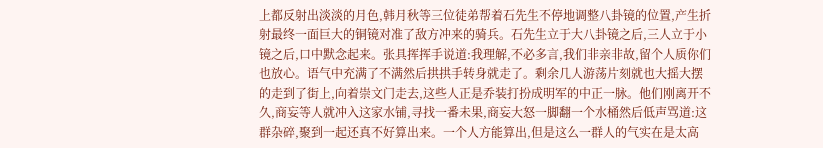上都反射出淡淡的月色,韩月秋等三位徒弟帮着石先生不停地调整八卦镜的位置,产生折射最终一面巨大的铜镜对准了敌方冲来的骑兵。石先生立于大八卦镜之后,三人立于小镜之后,口中默念起来。张具挥挥手说道:我理解,不必多言,我们非亲非故,留个人质你们也放心。语气中充满了不满然后拱拱手转身就走了。剩余几人游荡片刻就也大摇大摆的走到了街上,向着崇文门走去,这些人正是乔装打扮成明军的中正一脉。他们刚离开不久,商妄等人就冲入这家水铺,寻找一番未果,商妄大怒一脚翻一个水桶然后低声骂道:这群杂碎,聚到一起还真不好算出来。一个人方能算出,但是这么一群人的气实在是太高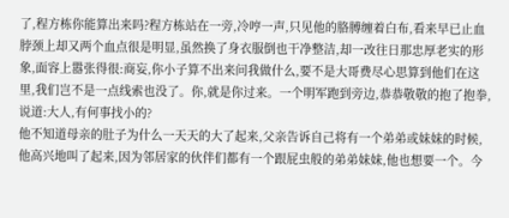了,程方栋你能算出来吗?程方栋站在一旁,冷哼一声,只见他的胳膊缠着白布,看来早已止血脖颈上却又两个血点很是明显,虽然换了身衣服倒也干净整洁,却一改往日那忠厚老实的形象,面容上嚣张得很:商妄,你小子算不出来问我做什么,要不是大哥费尽心思算到他们在这里,我们岂不是一点线索也没了。你,就是你过来。一个明军跑到旁边,恭恭敬敬的抱了抱拳,说道:大人,有何事找小的?
他不知道母亲的肚子为什么一天天的大了起来,父亲告诉自己将有一个弟弟或妹妹的时候,他高兴地叫了起来,因为邻居家的伙伴们都有一个跟屁虫般的弟弟妹妹,他也想要一个。今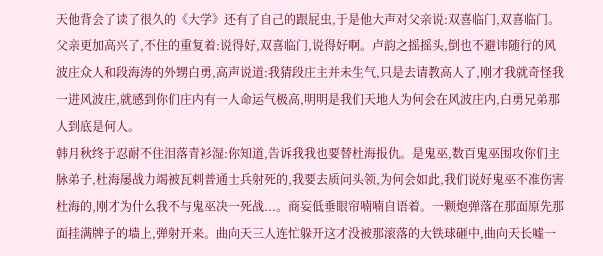天他背会了读了很久的《大学》还有了自己的跟屁虫,于是他大声对父亲说:双喜临门,双喜临门。父亲更加高兴了,不住的重复着:说得好,双喜临门,说得好啊。卢韵之摇摇头,倒也不避讳随行的风波庄众人和段海涛的外甥白勇,高声说道:我猜段庄主并未生气,只是去请教高人了,刚才我就奇怪我一进风波庄,就感到你们庄内有一人命运气极高,明明是我们天地人为何会在风波庄内,白勇兄弟那人到底是何人。
韩月秋终于忍耐不住泪落青衫湿:你知道,告诉我我也要替杜海报仇。是鬼巫,数百鬼巫围攻你们主脉弟子,杜海屡战力竭被瓦剌普通士兵射死的,我要去质问头领,为何会如此,我们说好鬼巫不准伤害杜海的,刚才为什么我不与鬼巫决一死战...。商妄低垂眼帘喃喃自语着。一颗炮弹落在那面原先那面挂满牌子的墙上,弹射开来。曲向天三人连忙躲开这才没被那滚落的大铁球砸中,曲向天长嘘一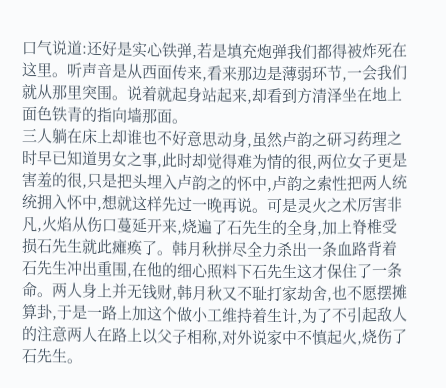口气说道:还好是实心铁弹,若是填充炮弹我们都得被炸死在这里。听声音是从西面传来,看来那边是薄弱环节,一会我们就从那里突围。说着就起身站起来,却看到方清泽坐在地上面色铁青的指向墙那面。
三人躺在床上却谁也不好意思动身,虽然卢韵之研习药理之时早已知道男女之事,此时却觉得难为情的很,两位女子更是害羞的很,只是把头埋入卢韵之的怀中,卢韵之索性把两人统统拥入怀中,想就这样先过一晚再说。可是灵火之术厉害非凡,火焰从伤口蔓延开来,烧遍了石先生的全身,加上脊椎受损石先生就此瘫痪了。韩月秋拼尽全力杀出一条血路背着石先生冲出重围,在他的细心照料下石先生这才保住了一条命。两人身上并无钱财,韩月秋又不耻打家劫舍,也不愿摆摊算卦,于是一路上加这个做小工维持着生计,为了不引起敌人的注意两人在路上以父子相称,对外说家中不慎起火,烧伤了石先生。